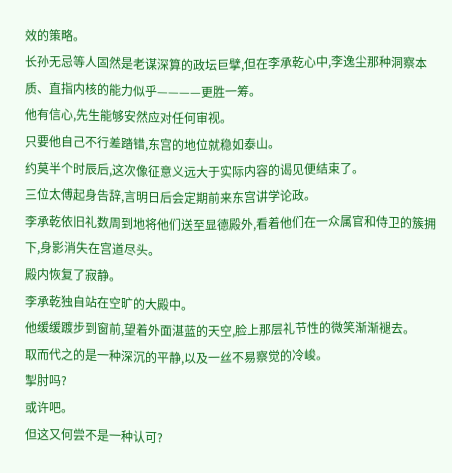效的策略。
长孙无忌等人固然是老谋深算的政坛巨擘,但在李承乾心中,李逸尘那种洞察本质、直指内核的能力似乎————更胜一筹。
他有信心,先生能够安然应对任何审视。
只要他自己不行差踏错,东宫的地位就稳如泰山。
约莫半个时辰后,这次像征意义远大于实际内容的谒见便结束了。
三位太傅起身告辞,言明日后会定期前来东宫讲学论政。
李承乾依旧礼数周到地将他们送至显德殿外,看着他们在一众属官和侍卫的簇拥下,身影消失在宫道尽头。
殿内恢复了寂静。
李承乾独自站在空旷的大殿中。
他缓缓踱步到窗前,望着外面湛蓝的天空,脸上那层礼节性的微笑渐渐褪去。
取而代之的是一种深沉的平静,以及一丝不易察觉的冷峻。
掣肘吗?
或许吧。
但这又何尝不是一种认可?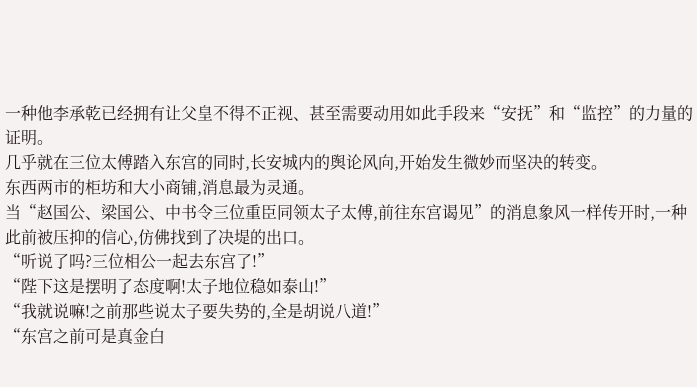一种他李承乾已经拥有让父皇不得不正视、甚至需要动用如此手段来“安抚”和“监控”的力量的证明。
几乎就在三位太傅踏入东宫的同时,长安城内的舆论风向,开始发生微妙而坚决的转变。
东西两市的柜坊和大小商铺,消息最为灵通。
当“赵国公、梁国公、中书令三位重臣同领太子太傅,前往东宫谒见”的消息象风一样传开时,一种此前被压抑的信心,仿佛找到了决堤的出口。
“听说了吗?三位相公一起去东宫了!”
“陛下这是摆明了态度啊!太子地位稳如泰山!”
“我就说嘛!之前那些说太子要失势的,全是胡说八道!”
“东宫之前可是真金白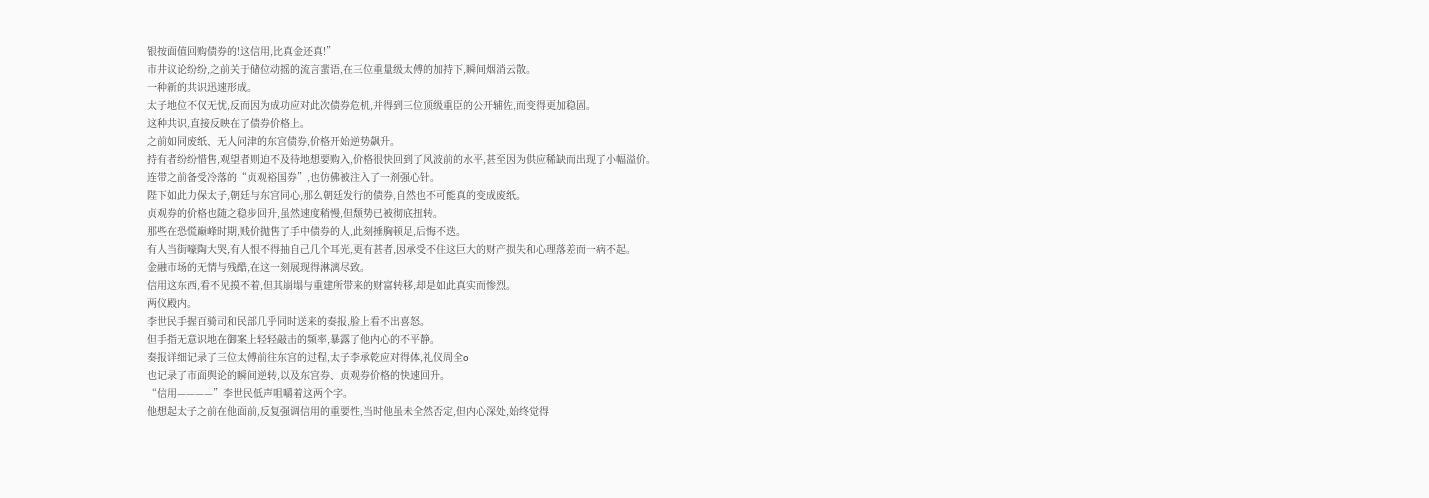银按面值回购债券的!这信用,比真金还真!”
市井议论纷纷,之前关于储位动摇的流言蜚语,在三位重量级太傅的加持下,瞬间烟消云散。
一种新的共识迅速形成。
太子地位不仅无忧,反而因为成功应对此次债券危机,并得到三位顶级重臣的公开辅佐,而变得更加稳固。
这种共识,直接反映在了债券价格上。
之前如同废纸、无人问津的东宫债券,价格开始逆势飙升。
持有者纷纷惜售,观望者则迫不及待地想要购入,价格很快回到了风波前的水平,甚至因为供应稀缺而出现了小幅溢价。
连带之前备受冷落的“贞观裕国券”,也仿佛被注入了一剂强心针。
陛下如此力保太子,朝廷与东宫同心,那么朝廷发行的债券,自然也不可能真的变成废纸。
贞观券的价格也随之稳步回升,虽然速度稍慢,但颓势已被彻底扭转。
那些在恐慌巅峰时期,贱价抛售了手中债券的人,此刻捶胸顿足,后悔不迭。
有人当街嚎陶大哭,有人恨不得抽自己几个耳光,更有甚者,因承受不住这巨大的财产损失和心理落差而一病不起。
金融市场的无情与残酷,在这一刻展现得淋漓尽致。
信用这东西,看不见摸不着,但其崩塌与重建所带来的财富转移,却是如此真实而惨烈。
两仪殿内。
李世民手握百骑司和民部几乎同时送来的奏报,脸上看不出喜怒。
但手指无意识地在御案上轻轻敲击的频率,暴露了他内心的不平静。
奏报详细记录了三位太傅前往东宫的过程,太子李承乾应对得体,礼仪周全o
也记录了市面舆论的瞬间逆转,以及东宫券、贞观券价格的快速回升。
“信用————”李世民低声咀嚼着这两个字。
他想起太子之前在他面前,反复强调信用的重要性,当时他虽未全然否定,但内心深处,始终觉得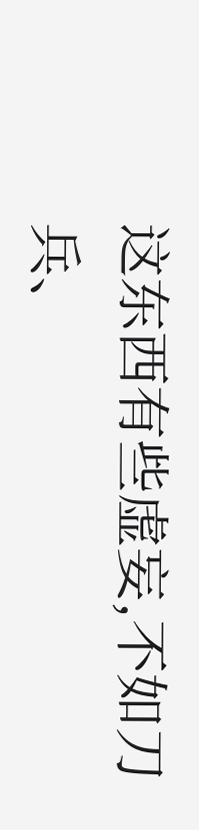这东西有些虚妄,不如刀兵、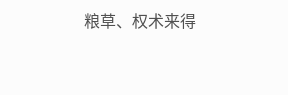粮草、权术来得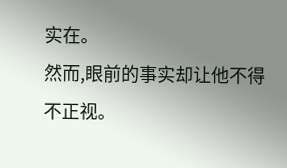实在。
然而,眼前的事实却让他不得不正视。